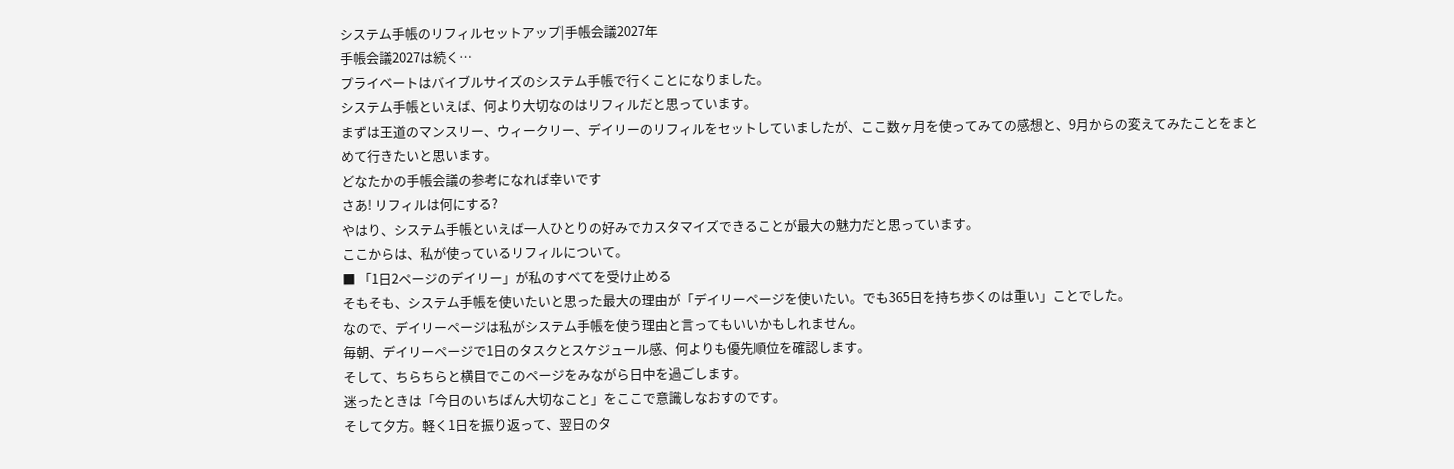システム手帳のリフィルセットアップ|手帳会議2027年
手帳会議2027は続く…
プライベートはバイブルサイズのシステム手帳で行くことになりました。
システム手帳といえば、何より大切なのはリフィルだと思っています。
まずは王道のマンスリー、ウィークリー、デイリーのリフィルをセットしていましたが、ここ数ヶ月を使ってみての感想と、9月からの変えてみたことをまとめて行きたいと思います。
どなたかの手帳会議の参考になれば幸いです
さあ! リフィルは何にする?
やはり、システム手帳といえば一人ひとりの好みでカスタマイズできることが最大の魅力だと思っています。
ここからは、私が使っているリフィルについて。
■ 「1日2ページのデイリー」が私のすべてを受け止める
そもそも、システム手帳を使いたいと思った最大の理由が「デイリーページを使いたい。でも365日を持ち歩くのは重い」ことでした。
なので、デイリーページは私がシステム手帳を使う理由と言ってもいいかもしれません。
毎朝、デイリーページで1日のタスクとスケジュール感、何よりも優先順位を確認します。
そして、ちらちらと横目でこのページをみながら日中を過ごします。
迷ったときは「今日のいちばん大切なこと」をここで意識しなおすのです。
そして夕方。軽く1日を振り返って、翌日のタ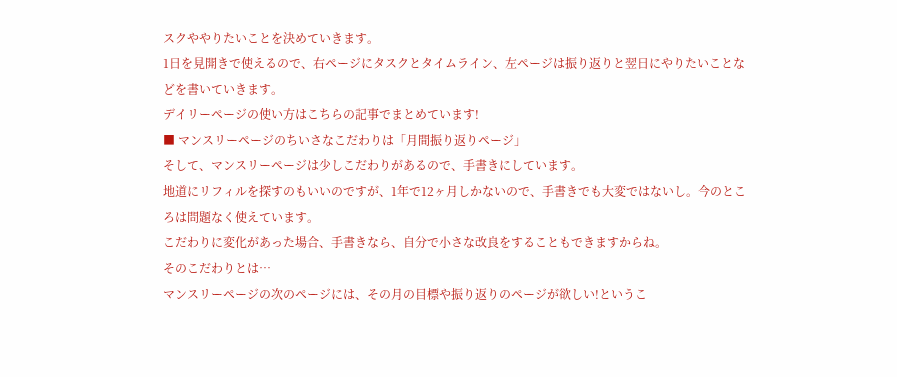スクややりたいことを決めていきます。
1日を見開きで使えるので、右ページにタスクとタイムライン、左ページは振り返りと翌日にやりたいことなどを書いていきます。
デイリーページの使い方はこちらの記事でまとめています!
■ マンスリーページのちいさなこだわりは「月間振り返りページ」
そして、マンスリーページは少しこだわりがあるので、手書きにしています。
地道にリフィルを探すのもいいのですが、1年で12ヶ月しかないので、手書きでも大変ではないし。今のところは問題なく使えています。
こだわりに変化があった場合、手書きなら、自分で小さな改良をすることもできますからね。
そのこだわりとは…
マンスリーページの次のページには、その月の目標や振り返りのページが欲しい!というこ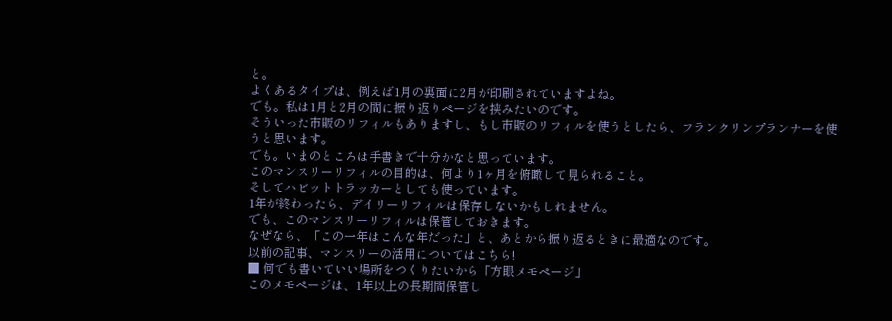と。
よくあるタイプは、例えば1月の裏面に2月が印刷されていますよね。
でも。私は1月と2月の間に振り返りページを挟みたいのです。
そういった市販のリフィルもありますし、もし市販のリフィルを使うとしたら、フランクリンプランナーを使うと思います。
でも。いまのところは手書きで十分かなと思っています。
このマンスリーリフィルの目的は、何より1ヶ月を俯瞰して見られること。
そしてハビットトラッカーとしても使っています。
1年が終わったら、デイリーリフィルは保存しないかもしれません。
でも、このマンスリーリフィルは保管しておきます。
なぜなら、「この一年はこんな年だった」と、あとから振り返るときに最適なのです。
以前の記事、マンスリーの活用についてはこちら!
■ 何でも書いていい場所をつくりたいから「方眼メモページ」
このメモページは、1年以上の長期間保管し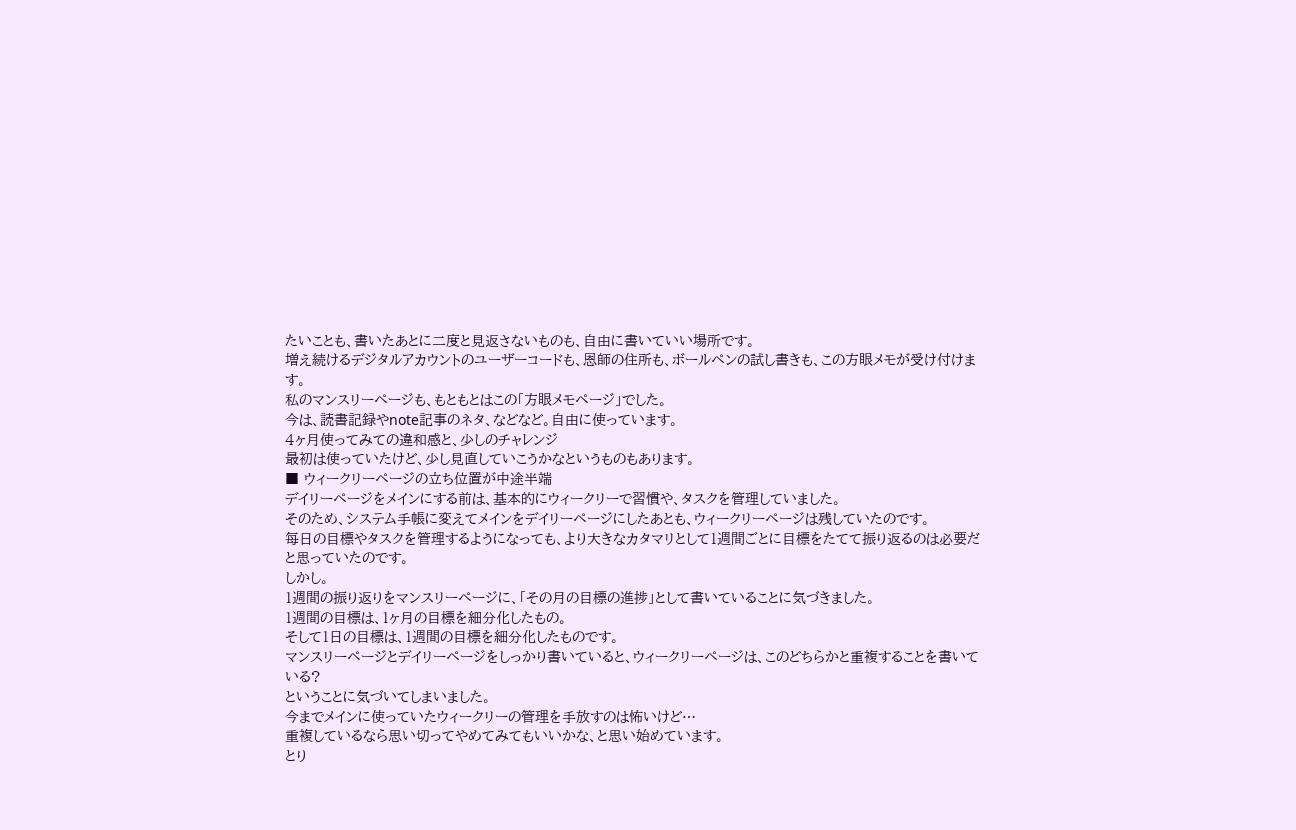たいことも、書いたあとに二度と見返さないものも、自由に書いていい場所です。
増え続けるデジタルアカウントのユーザーコードも、恩師の住所も、ボールペンの試し書きも、この方眼メモが受け付けます。
私のマンスリーページも、もともとはこの「方眼メモページ」でした。
今は、読書記録やnote記事のネタ、などなど。自由に使っています。
4ヶ月使ってみての違和感と、少しのチャレンジ
最初は使っていたけど、少し見直していこうかなというものもあります。
■ ウィークリーページの立ち位置が中途半端
デイリーページをメインにする前は、基本的にウィークリーで習慣や、タスクを管理していました。
そのため、システム手帳に変えてメインをデイリーページにしたあとも、ウィークリーページは残していたのです。
每日の目標やタスクを管理するようになっても、より大きなカタマリとして1週間ごとに目標をたてて振り返るのは必要だと思っていたのです。
しかし。
1週間の振り返りをマンスリーページに、「その月の目標の進捗」として書いていることに気づきました。
1週間の目標は、1ヶ月の目標を細分化したもの。
そして1日の目標は、1週間の目標を細分化したものです。
マンスリーページとデイリーページをしっかり書いていると、ウィークリーページは、このどちらかと重複することを書いている?
ということに気づいてしまいました。
今までメインに使っていたウィークリーの管理を手放すのは怖いけど…
重複しているなら思い切ってやめてみてもいいかな、と思い始めています。
とり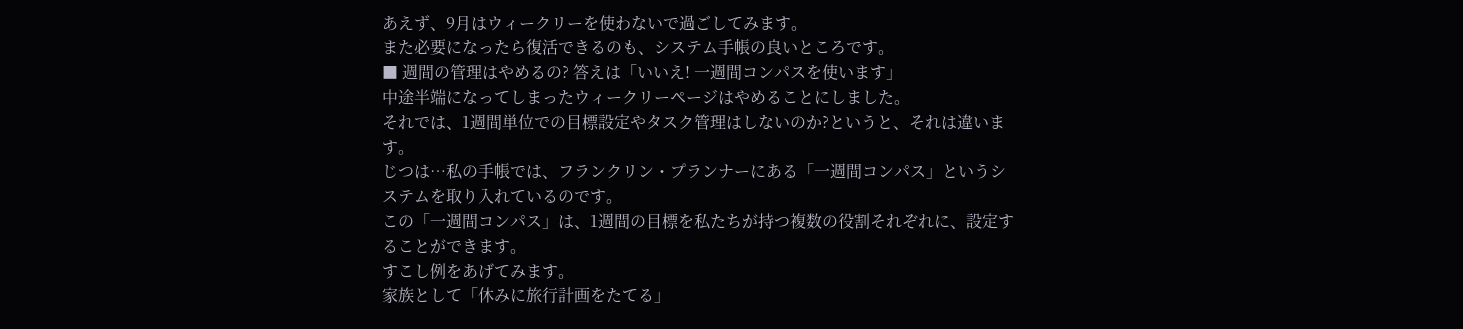あえず、9月はウィークリーを使わないで過ごしてみます。
また必要になったら復活できるのも、システム手帳の良いところです。
■ 週間の管理はやめるの? 答えは「いいえ! 一週間コンパスを使います」
中途半端になってしまったウィークリーページはやめることにしました。
それでは、1週間単位での目標設定やタスク管理はしないのか?というと、それは違います。
じつは…私の手帳では、フランクリン・プランナーにある「一週間コンパス」というシステムを取り入れているのです。
この「一週間コンパス」は、1週間の目標を私たちが持つ複数の役割それぞれに、設定することができます。
すこし例をあげてみます。
家族として「休みに旅行計画をたてる」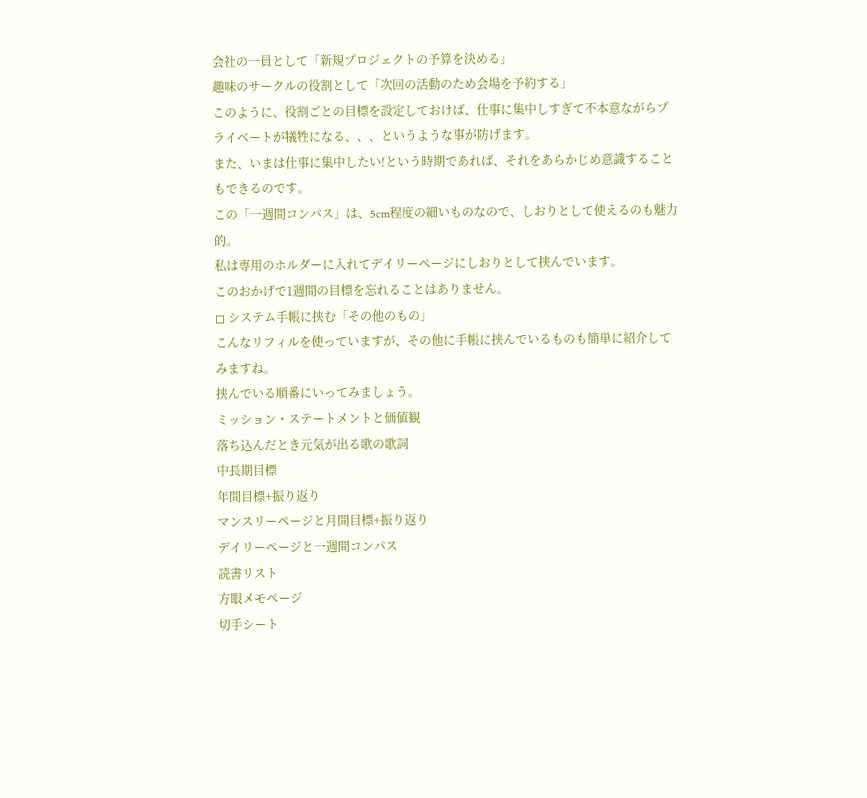会社の一員として「新規プロジェクトの予算を決める」
趣味のサークルの役割として「次回の活動のため会場を予約する」
このように、役割ごとの目標を設定しておけば、仕事に集中しすぎて不本意ながらプライベートが犠牲になる、、、というような事が防げます。
また、いまは仕事に集中したい!という時期であれば、それをあらかじめ意識することもできるのです。
この「一週間コンパス」は、5cm程度の細いものなので、しおりとして使えるのも魅力的。
私は専用のホルダーに入れてデイリーページにしおりとして挟んでいます。
このおかげで1週間の目標を忘れることはありません。
◻ システム手帳に挟む「その他のもの」
こんなリフィルを使っていますが、その他に手帳に挟んでいるものも簡単に紹介してみますね。
挟んでいる順番にいってみましょう。
ミッション・ステートメントと価値観
落ち込んだとき元気が出る歌の歌詞
中長期目標
年間目標+振り返り
マンスリーページと月間目標+振り返り
デイリーページと一週間コンパス
読書リスト
方眼メモページ
切手シート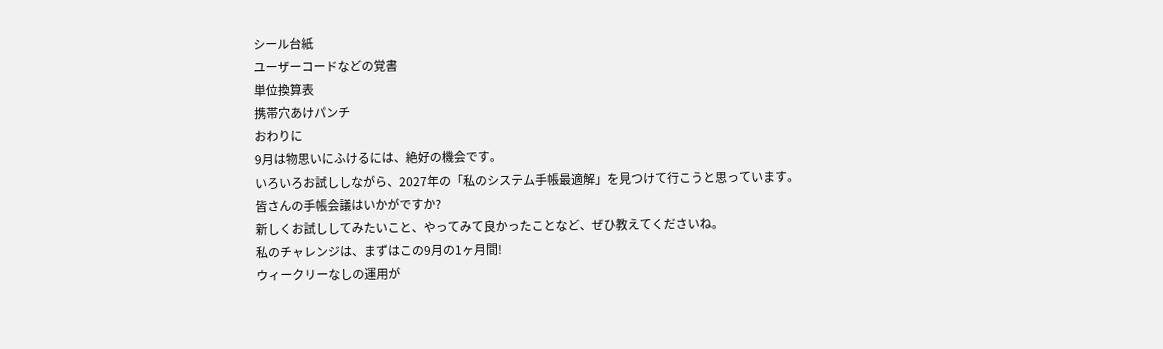シール台紙
ユーザーコードなどの覚書
単位換算表
携帯穴あけパンチ
おわりに
9月は物思いにふけるには、絶好の機会です。
いろいろお試ししながら、2027年の「私のシステム手帳最適解」を見つけて行こうと思っています。
皆さんの手帳会議はいかがですか?
新しくお試ししてみたいこと、やってみて良かったことなど、ぜひ教えてくださいね。
私のチャレンジは、まずはこの9月の1ヶ月間!
ウィークリーなしの運用が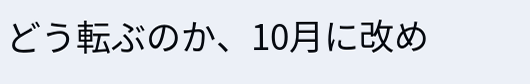どう転ぶのか、10月に改め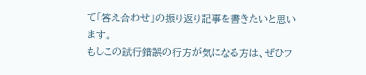て「答え合わせ」の振り返り記事を書きたいと思います。
もしこの試行錯誤の行方が気になる方は、ぜひフ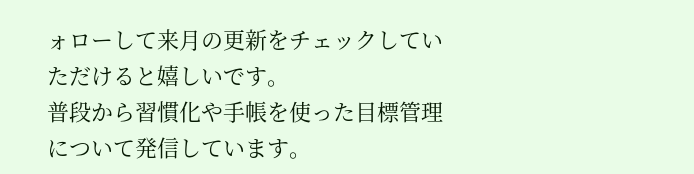ォローして来月の更新をチェックしていただけると嬉しいです。
普段から習慣化や手帳を使った目標管理について発信しています。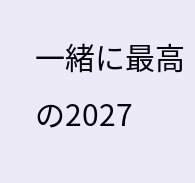一緒に最高の2027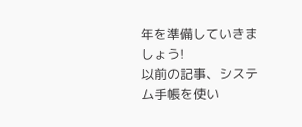年を準備していきましょう!
以前の記事、システム手帳を使い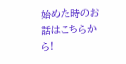始めた時のお話はこちらから!